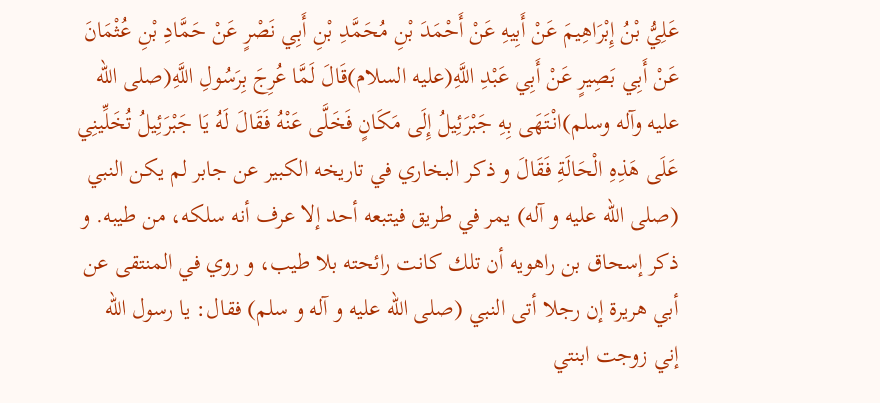عَلِيُّ بْنُ إِبْرَاهِيمَ عَنْ أَبِيهِ عَنْ أَحْمَدَ بْنِ مُحَمَّدِ بْنِ أَبِي نَصْرٍ عَنْ حَمَّادِ بْنِ عُثْمَانَ عَنْ أَبِي بَصِيرٍ عَنْ أَبِي عَبْدِ اللَّهِ(عليه السلام)قَالَ لَمَّا عُرِجَ بِرَسُولِ اللَّهِ(صلى الله عليه وآله وسلم)انْتَهَى بِهِ جَبْرَئِيلُ إِلَى مَكَانٍ فَخَلَّى عَنْهُ فَقَالَ لَهُ يَا جَبْرَئِيلُ تُخَلِّينِي عَلَى هَذِهِ الْحَالَةِ فَقَالَ و ذكر البخاري في تاريخه الكبير عن جابر لم يكن النبي (صلى الله عليه و آله) يمر في طريق فيتبعه أحد إلا عرف أنه سلكه، من طيبه. و ذكر إسحاق بن راهويه أن تلك كانت رائحته بلا طيب، و روي في المنتقى عن أبي هريرة إن رجلا أتى النبي (صلى الله عليه و آله و سلم) فقال: يا رسول الله إني زوجت ابنتي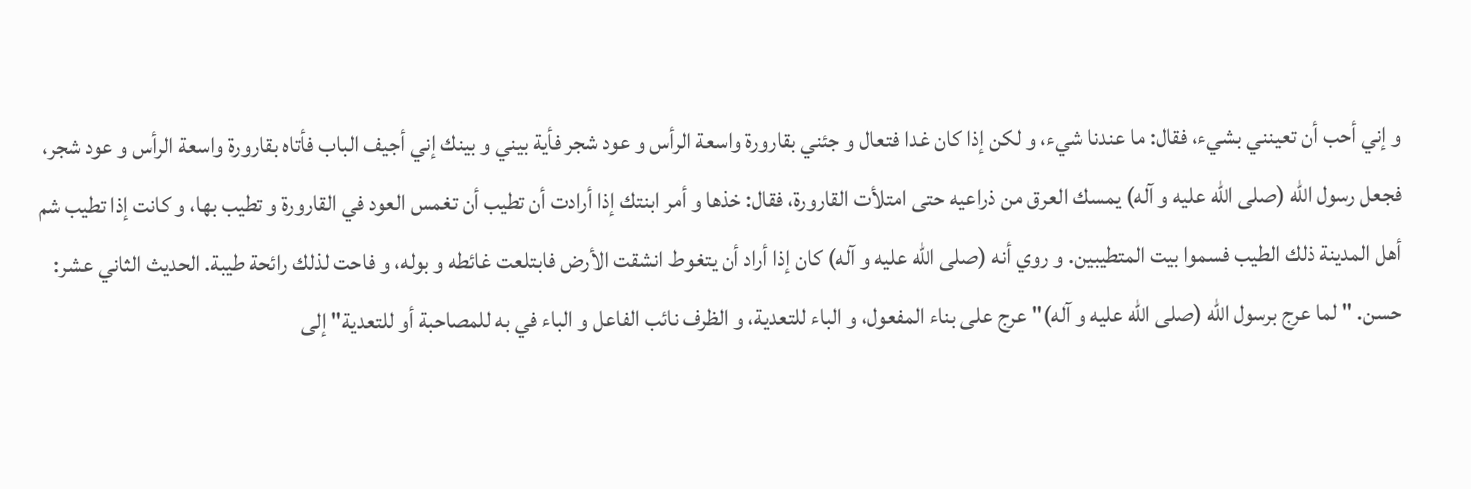و إني أحب أن تعينني بشيء، فقال: ما عندنا شيء، و لكن إذا كان غدا فتعال و جئني بقارورة واسعة الرأس و عود شجر فأية بيني و بينك إني أجيف الباب فأتاه بقارورة واسعة الرأس و عود شجر، فجعل رسول الله (صلى الله عليه و آله) يمسك العرق من ذراعيه حتى امتلأت القارورة، فقال: خذها و أمر ابنتك إذا أرادت أن تطيب أن تغمس العود في القارورة و تطيب بها، و كانت إذا تطيب شم أهل المدينة ذلك الطيب فسموا بيت المتطيبين. و روي أنه (صلى الله عليه و آله) كان إذا أراد أن يتغوط انشقت الأرض فابتلعت غائطه و بوله، و فاحت لذلك رائحة طيبة. الحديث الثاني عشر: حسن. " لما عرج برسول الله (صلى الله عليه و آله)" عرج على بناء المفعول، و الباء للتعدية، و الظرف نائب الفاعل و الباء في به للمصاحبة أو للتعدية" إلى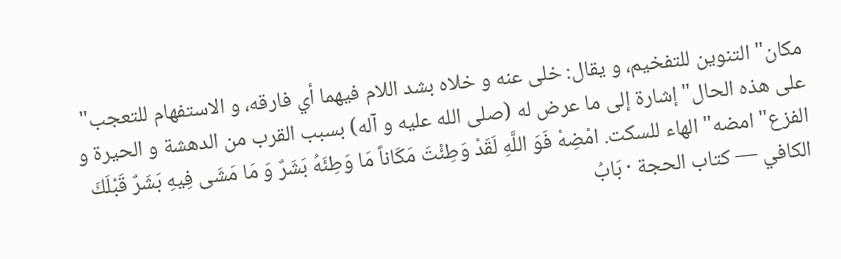مكان" التنوين للتفخيم، و يقال: خلى عنه و خلاه بشد اللام فيهما أي فارقه، و الاستفهام للتعجب" على هذه الحال" إشارة إلى ما عرض له (صلى الله عليه و آله) بسبب القرب من الدهشة و الحيرة و الفزع" امضه" الهاء للسكت. امْضِهْ فَوَ اللَّهِ لَقَدْ وَطِئْتَ مَكَاناً مَا وَطِئَهُ بَشَرٌ وَ مَا مَشَى فِيهِ بَشَرٌ قَبْلَكَ
الكافي — كتاب الحجة · بَابُ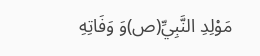مَوْلِدِ النَّبِيِّ(ص)وَ وَفَاتِهِ